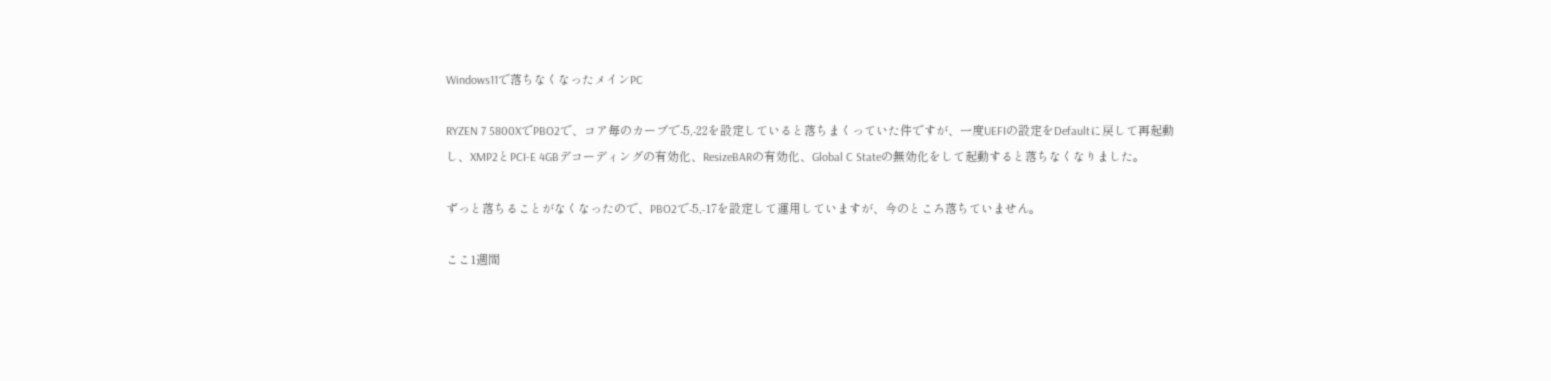Windows11で落ちなくなったメインPC

RYZEN 7 5800XでPBO2で、コア毎のカーブで-5,-22を設定していると落ちまくっていた件ですが、一度UEFIの設定をDefaultに戻して再起動し、XMP2とPCI-E 4GBデコーディングの有効化、ResizeBARの有効化、Global C Stateの無効化をして起動すると落ちなくなりました。

ずっと落ちることがなくなったので、PBO2で-5,-17を設定して運用していますが、今のところ落ちていません。

ここ1週間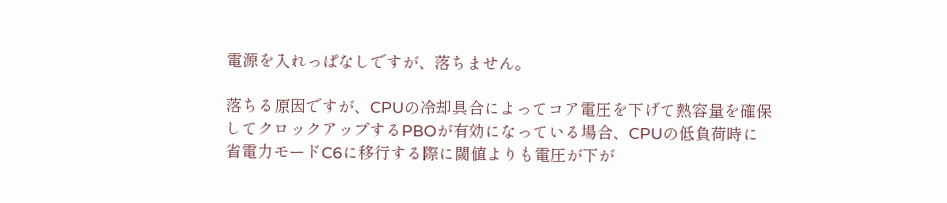電源を入れっぱなしですが、落ちません。

落ちる原因ですが、CPUの冷却具合によってコア電圧を下げて熱容量を確保してクロックアップするPBOが有効になっている場合、CPUの低負荷時に省電力モードC6に移行する際に閾値よりも電圧が下が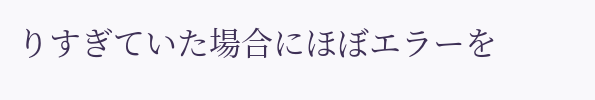りすぎていた場合にほぼエラーを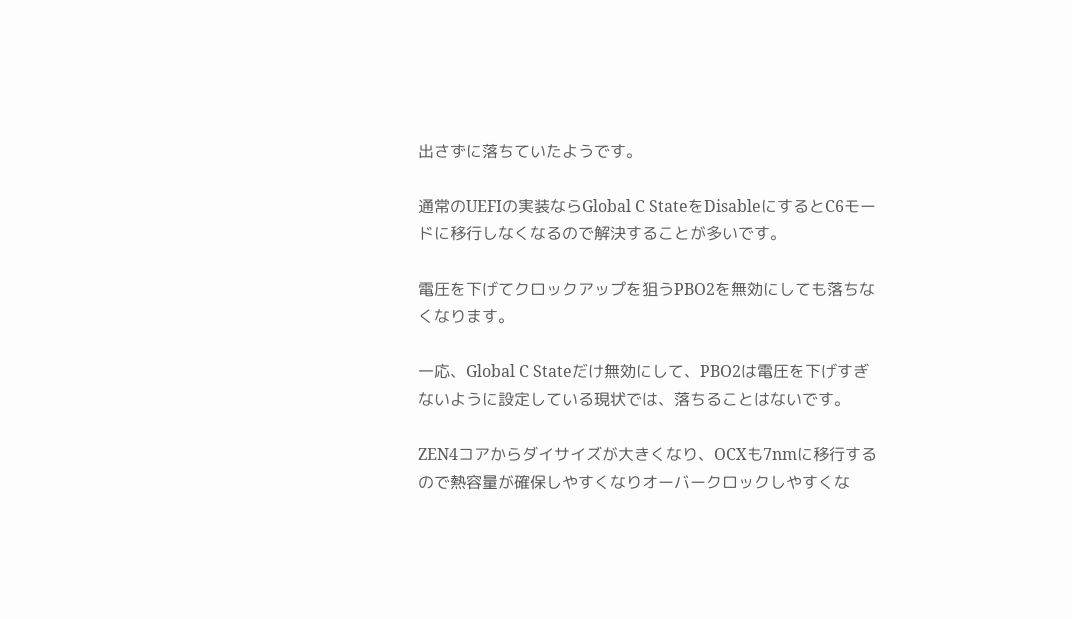出さずに落ちていたようです。

通常のUEFIの実装ならGlobal C StateをDisableにするとC6モードに移行しなくなるので解決することが多いです。

電圧を下げてクロックアップを狙うPBO2を無効にしても落ちなくなります。

一応、Global C Stateだけ無効にして、PBO2は電圧を下げすぎないように設定している現状では、落ちることはないです。

ZEN4コアからダイサイズが大きくなり、OCXも7nmに移行するので熱容量が確保しやすくなりオーバークロックしやすくな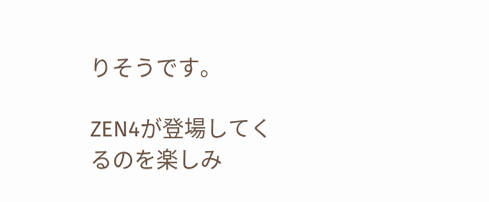りそうです。

ZEN4が登場してくるのを楽しみ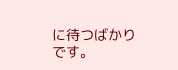に待つばかりです。